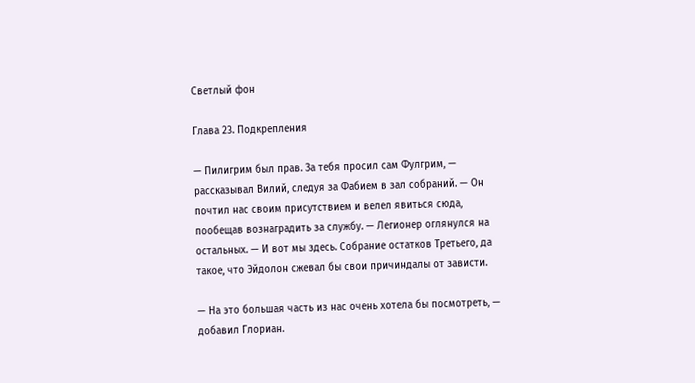Светлый фон

Глава 23. Подкрепления

— Пилигрим был прав. За тебя просил сам Фулгрим, — рассказывал Вилий, следуя за Фабием в зал собраний. — Он почтил нас своим присутствием и велел явиться сюда, пообещав вознаградить за службу. — Легионер оглянулся на остальных. — И вот мы здесь. Собрание остатков Третьего, да такое, что Эйдолон сжевал бы свои причиндалы от зависти.

— На это большая часть из нас очень хотела бы посмотреть, — добавил Глориан.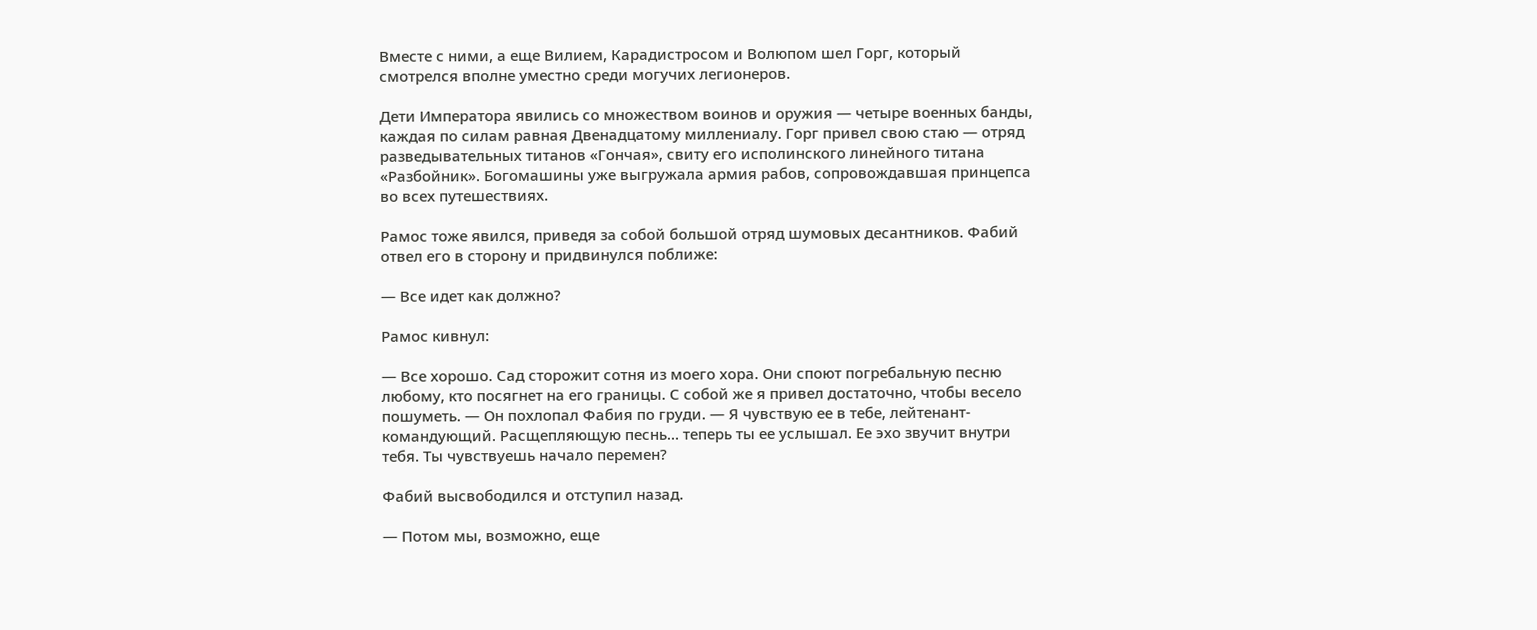Вместе с ними, а еще Вилием, Карадистросом и Волюпом шел Горг, который смотрелся вполне уместно среди могучих легионеров.

Дети Императора явились со множеством воинов и оружия — четыре военных банды, каждая по силам равная Двенадцатому миллениалу. Горг привел свою стаю — отряд разведывательных титанов «Гончая», свиту его исполинского линейного титана «Разбойник». Богомашины уже выгружала армия рабов, сопровождавшая принцепса во всех путешествиях.

Рамос тоже явился, приведя за собой большой отряд шумовых десантников. Фабий отвел его в сторону и придвинулся поближе:

— Все идет как должно?

Рамос кивнул:

— Все хорошо. Сад сторожит сотня из моего хора. Они споют погребальную песню любому, кто посягнет на его границы. С собой же я привел достаточно, чтобы весело пошуметь. — Он похлопал Фабия по груди. — Я чувствую ее в тебе, лейтенант-командующий. Расщепляющую песнь… теперь ты ее услышал. Ее эхо звучит внутри тебя. Ты чувствуешь начало перемен?

Фабий высвободился и отступил назад.

— Потом мы, возможно, еще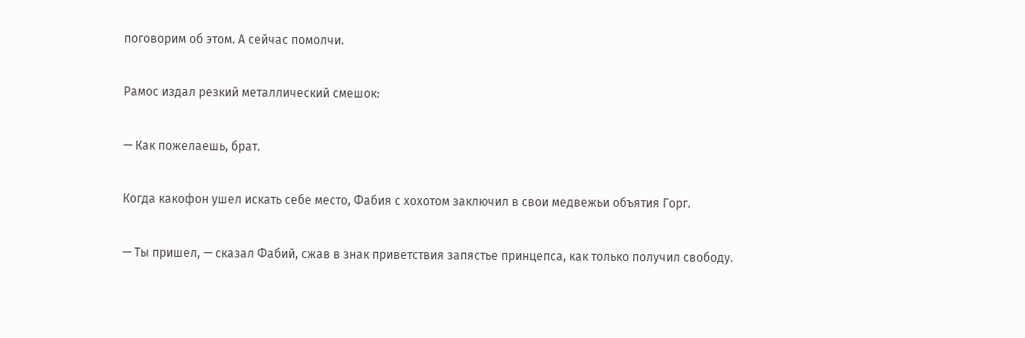поговорим об этом. А сейчас помолчи.

Рамос издал резкий металлический смешок:

— Как пожелаешь, брат.

Когда какофон ушел искать себе место, Фабия с хохотом заключил в свои медвежьи объятия Горг.

— Ты пришел, — сказал Фабий, сжав в знак приветствия запястье принцепса, как только получил свободу.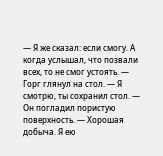— Я же сказал: если смогу. А когда услышал, что позвали всех, то не смог устоять. — Горг глянул на стол. — Я смотрю, ты сохранил стол. — Он погладил пористую поверхность. — Хорошая добыча. Я ею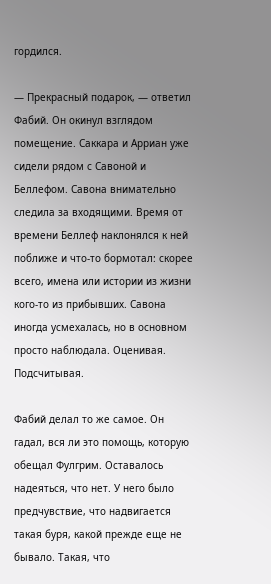гордился.

— Прекрасный подарок, — ответил Фабий. Он окинул взглядом помещение. Саккара и Арриан уже сидели рядом с Савоной и Беллефом. Савона внимательно следила за входящими. Время от времени Беллеф наклонялся к ней поближе и что-то бормотал: скорее всего, имена или истории из жизни кого-то из прибывших. Савона иногда усмехалась, но в основном просто наблюдала. Оценивая. Подсчитывая.

Фабий делал то же самое. Он гадал, вся ли это помощь, которую обещал Фулгрим. Оставалось надеяться, что нет. У него было предчувствие, что надвигается такая буря, какой прежде еще не бывало. Такая, что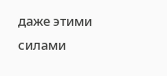даже этими силами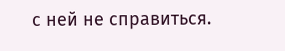с ней не справиться.